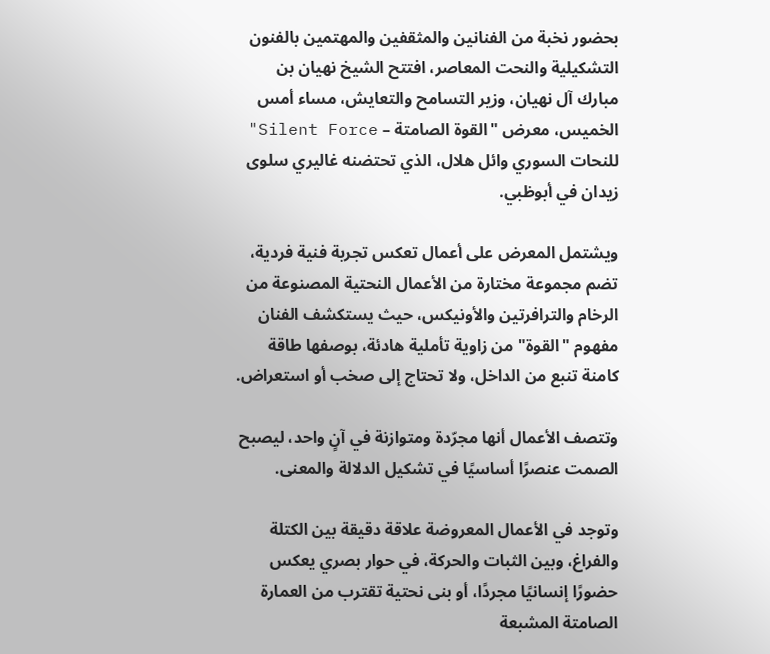بحضور نخبة من الفنانين والمثقفين والمهتمين بالفنون التشكيلية والنحت المعاصر، افتتح الشيخ نهيان بن مبارك آل نهيان، وزير التسامح والتعايش، مساء أمس الخميس، معرض "القوة الصامتة – Silent Force" للنحات السوري وائل هلال، الذي تحتضنه غاليري سلوى زيدان في أبوظبي.

ويشتمل المعرض على أعمال تعكس تجربة فنية فردية، تضم مجموعة مختارة من الأعمال النحتية المصنوعة من الرخام والترافرتين والأونيكس، حيث يستكشف الفنان مفهوم "القوة" من زاوية تأملية هادئة، بوصفها طاقة كامنة تنبع من الداخل، ولا تحتاج إلى صخب أو استعراض.

وتتصف الأعمال أنها مجرّدة ومتوازنة في آنٍ واحد، ليصبح الصمت عنصرًا أساسيًا في تشكيل الدلالة والمعنى.

وتوجد في الأعمال المعروضة علاقة دقيقة بين الكتلة والفراغ، وبين الثبات والحركة، في حوار بصري يعكس حضورًا إنسانيًا مجردًا، أو بنى نحتية تقترب من العمارة الصامتة المشبعة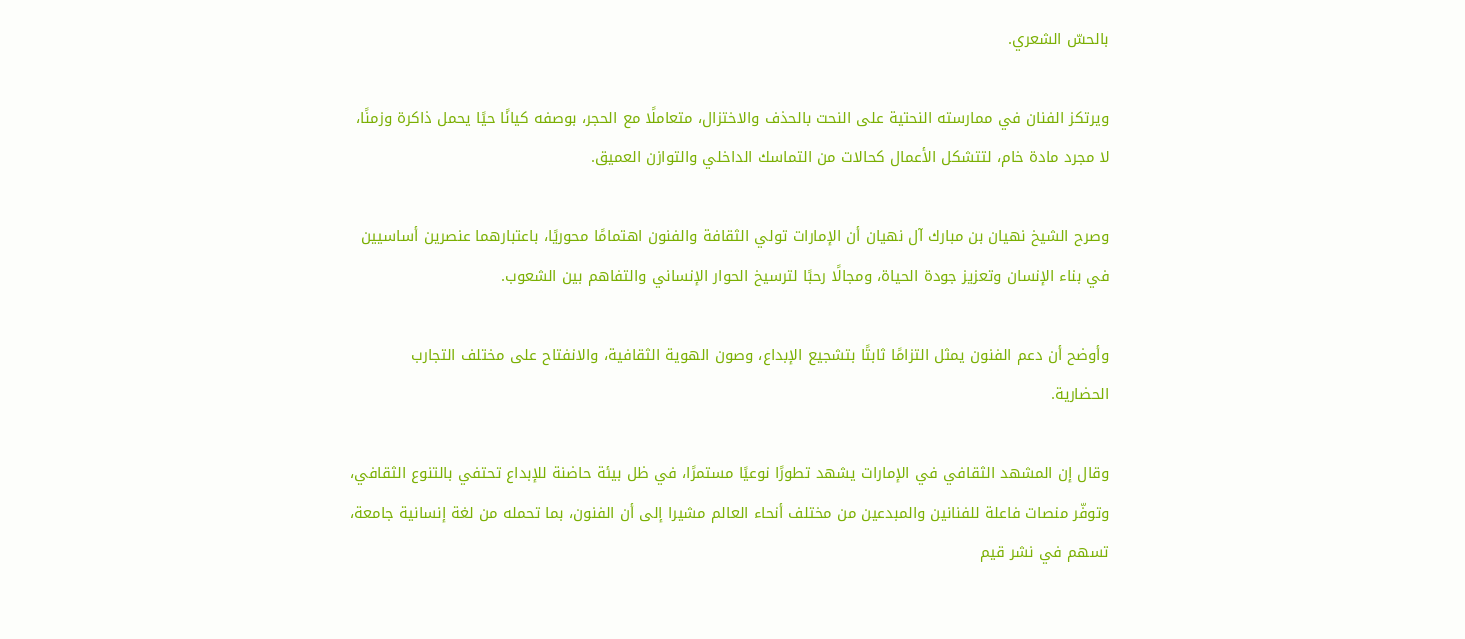بالحسّ الشعري.

ويرتكز الفنان في ممارسته النحتية على النحت بالحذف والاختزال، متعاملًا مع الحجر، بوصفه كيانًا حيًا يحمل ذاكرة وزمنًا، لا مجرد مادة خام، لتتشكل الأعمال كحالات من التماسك الداخلي والتوازن العميق.

وصرح الشيخ نهيان بن مبارك آل نهيان أن الإمارات تولي الثقافة والفنون اهتمامًا محوريًا، باعتبارهما عنصرين أساسيين في بناء الإنسان وتعزيز جودة الحياة، ومجالًا رحبًا لترسيخ الحوار الإنساني والتفاهم بين الشعوب.

وأوضح أن دعم الفنون يمثل التزامًا ثابتًا بتشجيع الإبداع، وصون الهوية الثقافية، والانفتاح على مختلف التجارب الحضارية.

وقال إن المشهد الثقافي في الإمارات يشهد تطورًا نوعيًا مستمرًا، في ظل بيئة حاضنة للإبداع تحتفي بالتنوع الثقافي، وتوفّر منصات فاعلة للفنانين والمبدعين من مختلف أنحاء العالم مشيرا إلى أن الفنون، بما تحمله من لغة إنسانية جامعة، تسهم في نشر قيم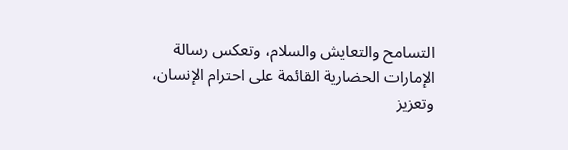التسامح والتعايش والسلام، وتعكس رسالة الإمارات الحضارية القائمة على احترام الإنسان، وتعزيز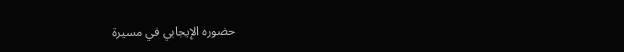حضوره الإيجابي في مسيرة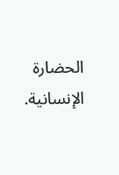الحضارة الإنسانية.